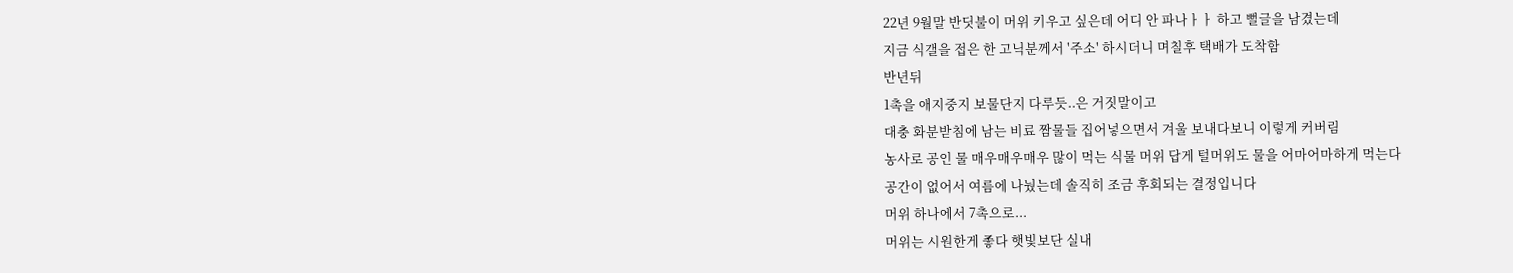22년 9월말 반딧불이 머위 키우고 싶은데 어디 안 파나ㅏㅏ 하고 뻘글을 남겼는데
지금 식갤을 접은 한 고닉분께서 '주소' 하시더니 며칠후 택배가 도착함
반년뒤
1촉을 애지중지 보물단지 다루듯..은 거짓말이고
대충 화분받침에 남는 비료 짬물들 집어넣으면서 겨울 보내다보니 이렇게 커버림
농사로 공인 물 매우매우매우 많이 먹는 식물 머위 답게 털머위도 물을 어마어마하게 먹는다
공간이 없어서 여름에 나눴는데 솔직히 조금 후회되는 결정입니다
머위 하나에서 7촉으로...
머위는 시원한게 좋다 햇빛보단 실내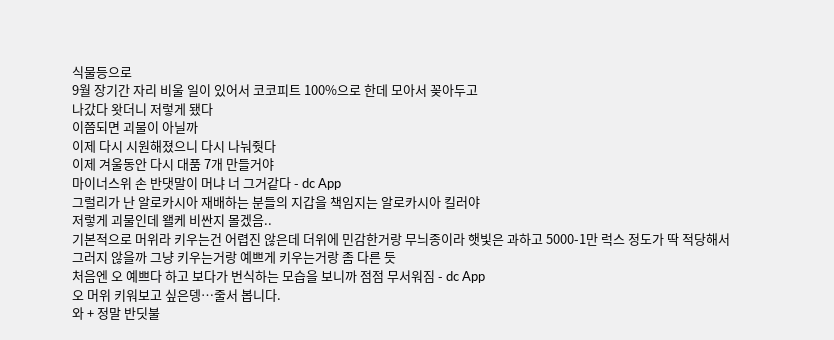식물등으로
9월 장기간 자리 비울 일이 있어서 코코피트 100%으로 한데 모아서 꽂아두고
나갔다 왓더니 저렇게 됐다
이쯤되면 괴물이 아닐까
이제 다시 시원해졌으니 다시 나눠줫다
이제 겨울동안 다시 대품 7개 만들거야
마이너스위 손 반댓말이 머냐 너 그거같다 - dc App
그럴리가 난 알로카시아 재배하는 분들의 지갑을 책임지는 알로카시아 킬러야
저렇게 괴물인데 왤케 비싼지 몰겠음..
기본적으로 머위라 키우는건 어렵진 않은데 더위에 민감한거랑 무늬종이라 햇빛은 과하고 5000-1만 럭스 정도가 딱 적당해서 그러지 않을까 그냥 키우는거랑 예쁘게 키우는거랑 좀 다른 듯
처음엔 오 예쁘다 하고 보다가 번식하는 모습을 보니까 점점 무서워짐 - dc App
오 머위 키워보고 싶은뎅…줄서 봅니다.
와 + 정말 반딧불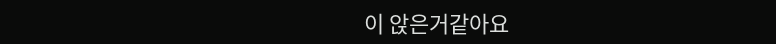이 앉은거같아요